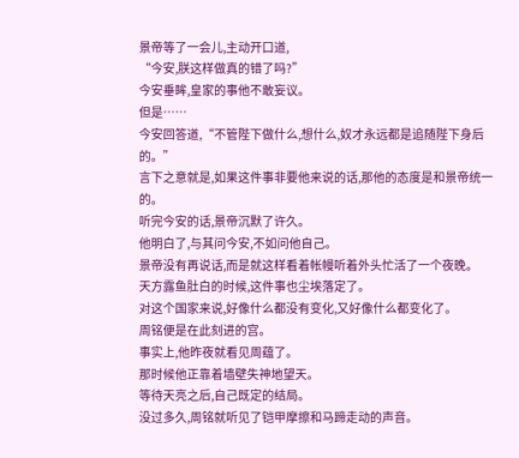景帝等了一会儿,主动开口道,
“今安,朕这样做真的错了吗?”
今安垂眸,皇家的事他不敢妄议。
但是……
今安回答道,“不管陛下做什么,想什么,奴才永远都是追随陛下身后的。”
言下之意就是,如果这件事非要他来说的话,那他的态度是和景帝统一的。
听完今安的话,景帝沉默了许久。
他明白了,与其问今安,不如问他自己。
景帝没有再说话,而是就这样看着帐幔听着外头忙活了一个夜晚。
天方露鱼肚白的时候,这件事也尘埃落定了。
对这个国家来说,好像什么都没有变化,又好像什么都变化了。
周铭便是在此刻进的宫。
事实上,他昨夜就看见周蕴了。
那时候他正靠着墙壁失神地望天。
等待天亮之后,自己既定的结局。
没过多久,周铭就听见了铠甲摩擦和马蹄走动的声音。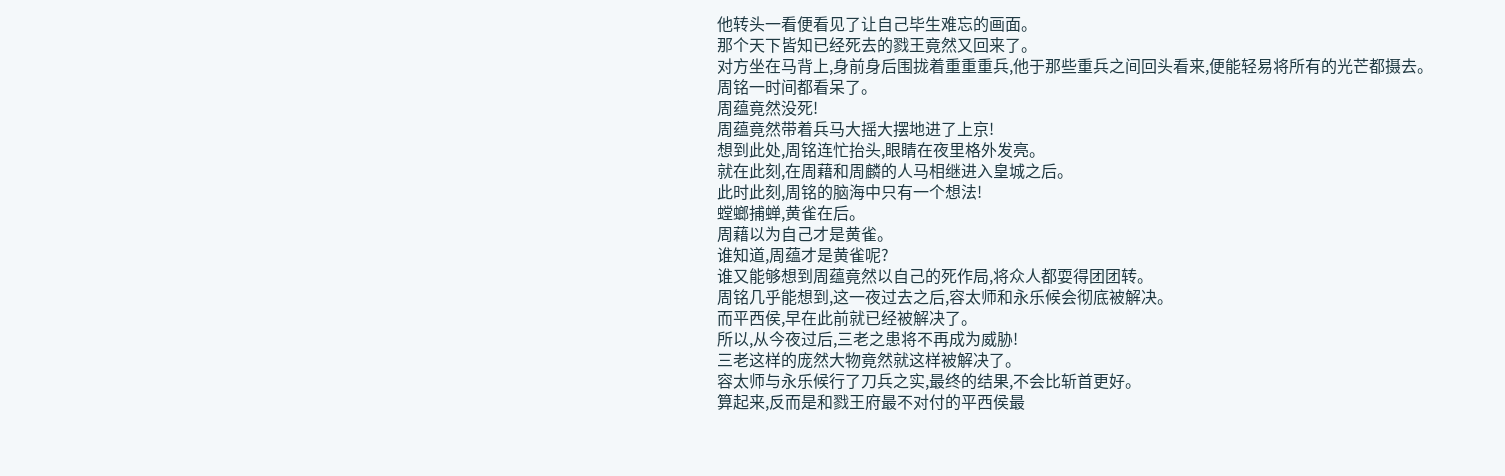他转头一看便看见了让自己毕生难忘的画面。
那个天下皆知已经死去的戮王竟然又回来了。
对方坐在马背上,身前身后围拢着重重重兵,他于那些重兵之间回头看来,便能轻易将所有的光芒都摄去。
周铭一时间都看呆了。
周蕴竟然没死!
周蕴竟然带着兵马大摇大摆地进了上京!
想到此处,周铭连忙抬头,眼睛在夜里格外发亮。
就在此刻,在周藉和周麟的人马相继进入皇城之后。
此时此刻,周铭的脑海中只有一个想法!
螳螂捕蝉,黄雀在后。
周藉以为自己才是黄雀。
谁知道,周蕴才是黄雀呢?
谁又能够想到周蕴竟然以自己的死作局,将众人都耍得团团转。
周铭几乎能想到,这一夜过去之后,容太师和永乐候会彻底被解决。
而平西侯,早在此前就已经被解决了。
所以,从今夜过后,三老之患将不再成为威胁!
三老这样的庞然大物竟然就这样被解决了。
容太师与永乐候行了刀兵之实,最终的结果,不会比斩首更好。
算起来,反而是和戮王府最不对付的平西侯最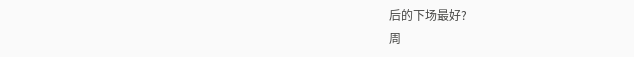后的下场最好?
周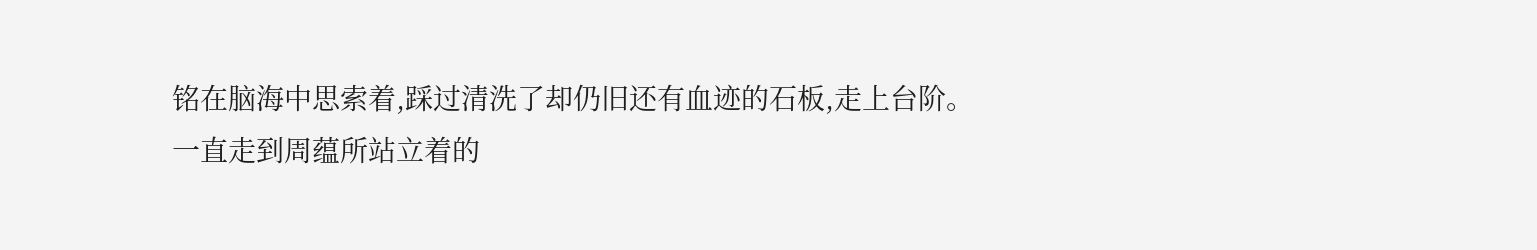铭在脑海中思索着,踩过清洗了却仍旧还有血迹的石板,走上台阶。
一直走到周蕴所站立着的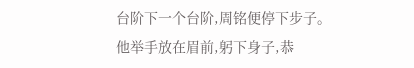台阶下一个台阶,周铭便停下步子。
他举手放在眉前,躬下身子,恭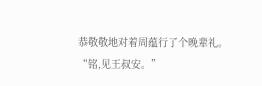恭敬敬地对着周蕴行了个晚辈礼。
“铭,见王叔安。”